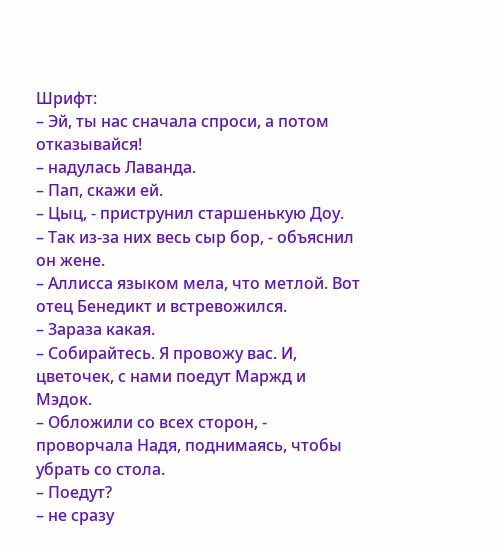Шрифт:
– Эй, ты нас сначала спроси, а потом отказывайся!
– надулась Лаванда.
– Пап, скажи ей.
– Цыц, - приструнил старшенькую Доу.
– Так из-за них весь сыр бор, - объяснил он жене.
– Аллисса языком мела, что метлой. Вот отец Бенедикт и встревожился.
– Зараза какая.
– Собирайтесь. Я провожу вас. И, цветочек, с нами поедут Маржд и Мэдок.
– Обложили со всех сторон, - проворчала Надя, поднимаясь, чтобы убрать со стола.
– Поедут?
– не сразу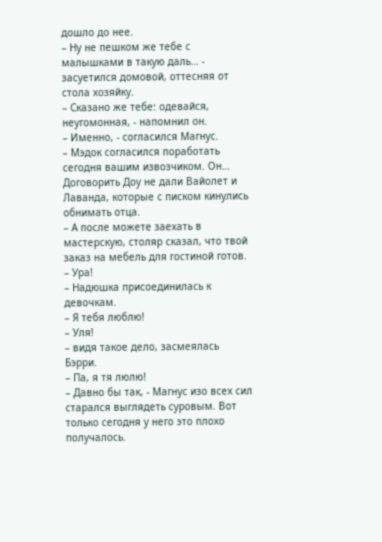дошло до нее.
– Ну не пешком же тебе с малышками в такую даль… - засуетился домовой, оттесняя от стола хозяйку.
– Сказано же тебе: одевайся, неугомонная, - напомнил он.
– Именно, - согласился Магнус.
– Мэдок согласился поработать сегодня вашим извозчиком. Он…
Договорить Доу не дали Вайолет и Лаванда, которые с писком кинулись обнимать отца.
– А после можете заехать в мастерскую, столяр сказал, что твой заказ на мебель для гостиной готов.
– Ура!
– Надюшка присоединилась к девочкам.
– Я тебя люблю!
– Уля!
– видя такое дело, засмеялась Бэрри.
– Па, я тя люлю!
– Давно бы так, - Магнус изо всех сил старался выглядеть суровым. Вот только сегодня у него это плохо получалось.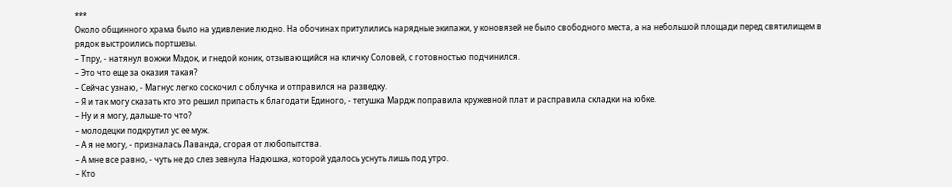***
Около общинного храма было на удивление людно. На обочинах притулились нарядные экипажи, у коновязей не было свободного места, а на небольшой площади перед святилищем в рядок выстроились портшезы.
– Тпру, - натянул вожжи Мэдок, и гнедой коник, отзывающийся на кличку Соловей, с готовностью подчинился.
– Это что еще за оказия такая?
– Сейчас узнаю, - Магнус легко соскочил с облучка и отправился на разведку.
– Я и так могу сказать кто это решил припасть к благодати Единого, - тетушка Мардж поправила кружевной плат и расправила складки на юбке.
– Ну и я могу, дальше-то что?
– молодецки подкрутил ус ее муж.
– А я не могу, - призналась Лаванда, сгорая от любопытства.
– А мне все равно, - чуть не до слез зевнула Надюшка, которой удалось уснуть лишь под утро.
– Кто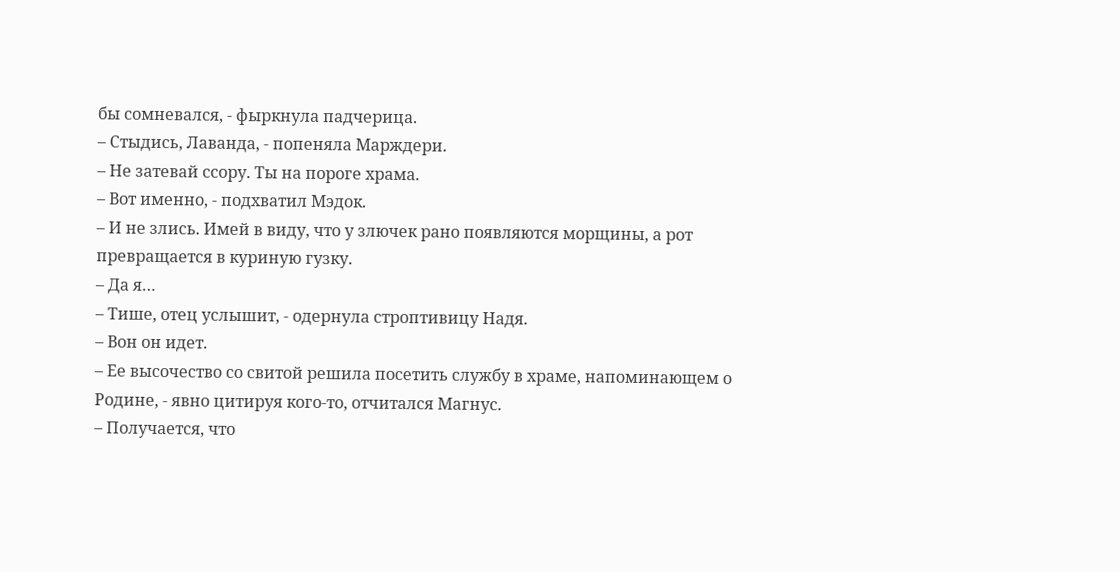бы сомневался, - фыркнула падчерица.
– Стыдись, Лаванда, - попеняла Марждери.
– Не затевай ссору. Ты на пороге храма.
– Вот именно, - подхватил Мэдок.
– И не злись. Имей в виду, что у злючек рано появляются морщины, а рот превращается в куриную гузку.
– Да я…
– Тише, отец услышит, - одернула строптивицу Надя.
– Вон он идет.
– Ее высочество со свитой решила посетить службу в храме, напоминающем о Родине, - явно цитируя кого-то, отчитался Магнус.
– Получается, что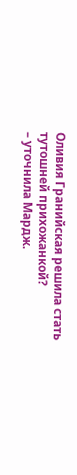Оливия Гранийская решила стать тутошней прихожанкой?
– уточнила Мардж.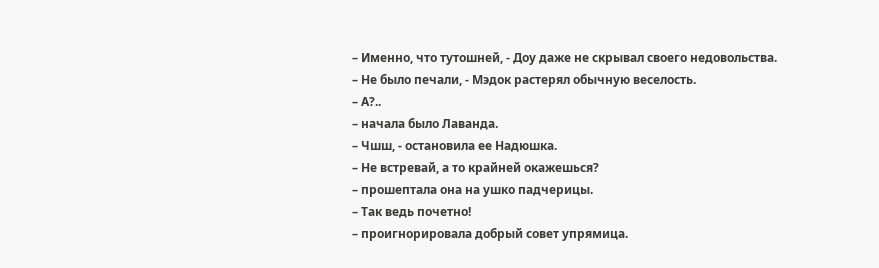– Именно, что тутошней, - Доу даже не скрывал своего недовольства.
– Не было печали, - Мэдок растерял обычную веселость.
– А?..
– начала было Лаванда.
– Чшш, - остановила ее Надюшка.
– Не встревай, а то крайней окажешься?
– прошептала она на ушко падчерицы.
– Так ведь почетно!
– проигнорировала добрый совет упрямица.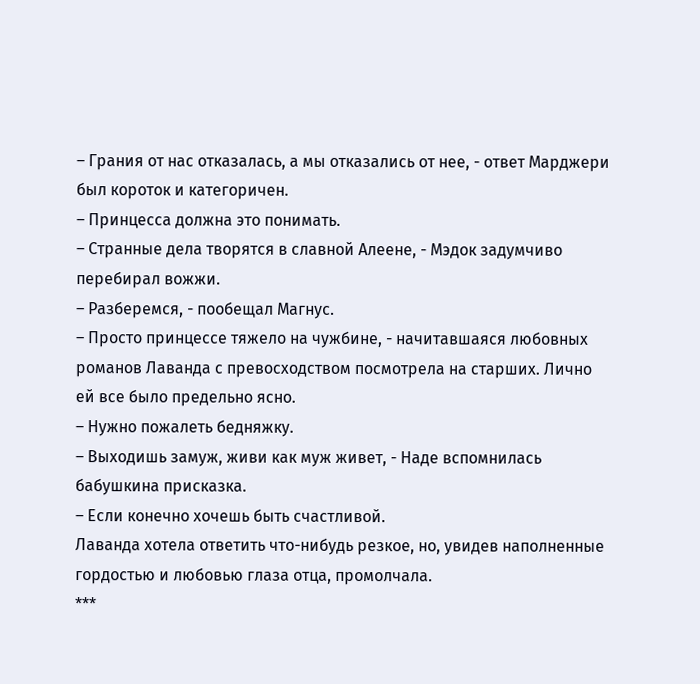– Грания от нас отказалась, а мы отказались от нее, - ответ Марджери был короток и категоричен.
– Принцесса должна это понимать.
– Странные дела творятся в славной Алеене, - Мэдок задумчиво перебирал вожжи.
– Разберемся, - пообещал Магнус.
– Просто принцессе тяжело на чужбине, - начитавшаяся любовных романов Лаванда с превосходством посмотрела на старших. Лично ей все было предельно ясно.
– Нужно пожалеть бедняжку.
– Выходишь замуж, живи как муж живет, - Наде вспомнилась бабушкина присказка.
– Если конечно хочешь быть счастливой.
Лаванда хотела ответить что-нибудь резкое, но, увидев наполненные гордостью и любовью глаза отца, промолчала.
***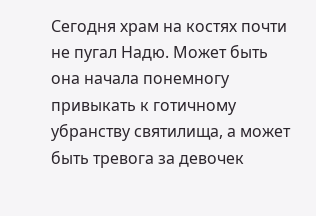Сегодня храм на костях почти не пугал Надю. Может быть она начала понемногу привыкать к готичному убранству святилища, а может быть тревога за девочек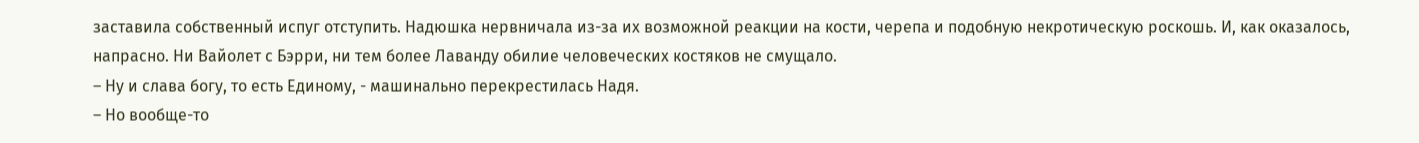заставила собственный испуг отступить. Надюшка нервничала из-за их возможной реакции на кости, черепа и подобную некротическую роскошь. И, как оказалось, напрасно. Ни Вайолет с Бэрри, ни тем более Лаванду обилие человеческих костяков не смущало.
– Ну и слава богу, то есть Единому, - машинально перекрестилась Надя.
– Но вообще-то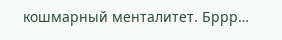кошмарный менталитет. Бррр…